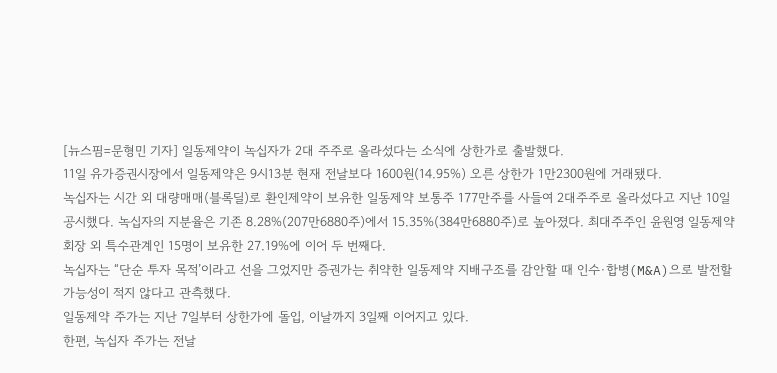[뉴스핌=문형민 기자] 일동제약이 녹십자가 2대 주주로 올라섰다는 소식에 상한가로 출발했다.
11일 유가증권시장에서 일동제약은 9시13분 현재 전날보다 1600원(14.95%) 오른 상한가 1만2300원에 거래됐다.
녹십자는 시간 외 대량매매(블록딜)로 환인제약이 보유한 일동제약 보통주 177만주를 사들여 2대주주로 올라섰다고 지난 10일 공시했다. 녹십자의 지분율은 기존 8.28%(207만6880주)에서 15.35%(384만6880주)로 높아졌다. 최대주주인 윤원영 일동제약 회장 외 특수관계인 15명이 보유한 27.19%에 이어 두 번째다.
녹십자는 “단순 투자 목적’이라고 선을 그었지만 증권가는 취약한 일동제약 지배구조를 감안할 때 인수·합병(M&A)으로 발전할 가능성이 적지 않다고 관측했다.
일동제약 주가는 지난 7일부터 상한가에 돌입, 이날까지 3일째 이어지고 있다.
한편, 녹십자 주가는 전날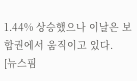1.44% 상승했으나 이날은 보합권에서 움직이고 있다.
[뉴스핌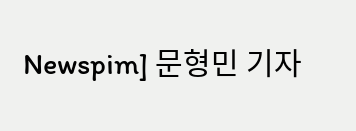Newspim] 문형민 기자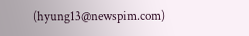(hyung13@newspim.com)